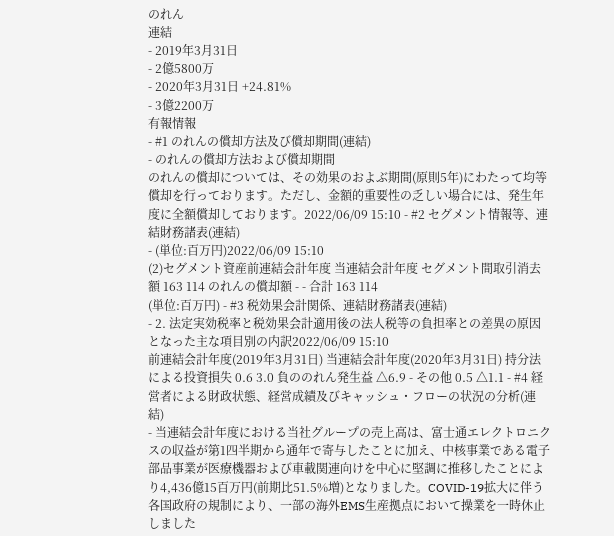のれん
連結
- 2019年3月31日
- 2億5800万
- 2020年3月31日 +24.81%
- 3億2200万
有報情報
- #1 のれんの償却方法及び償却期間(連結)
- のれんの償却方法および償却期間
のれんの償却については、その効果のおよぶ期間(原則5年)にわたって均等償却を行っております。ただし、金額的重要性の乏しい場合には、発生年度に全額償却しております。2022/06/09 15:10 - #2 セグメント情報等、連結財務諸表(連結)
- (単位:百万円)2022/06/09 15:10
(2)セグメント資産前連結会計年度 当連結会計年度 セグメント間取引消去額 163 114 のれんの償却額 - - 合計 163 114
(単位:百万円) - #3 税効果会計関係、連結財務諸表(連結)
- 2. 法定実効税率と税効果会計適用後の法人税等の負担率との差異の原因となった主な項目別の内訳2022/06/09 15:10
前連結会計年度(2019年3月31日) 当連結会計年度(2020年3月31日) 持分法による投資損失 0.6 3.0 負ののれん発生益 △6.9 - その他 0.5 △1.1 - #4 経営者による財政状態、経営成績及びキャッシュ・フローの状況の分析(連結)
- 当連結会計年度における当社グループの売上高は、富士通エレクトロニクスの収益が第1四半期から通年で寄与したことに加え、中核事業である電子部品事業が医療機器および車載関連向けを中心に堅調に推移したことにより4,436億15百万円(前期比51.5%増)となりました。COVID-19拡大に伴う各国政府の規制により、一部の海外EMS生産拠点において操業を一時休止しました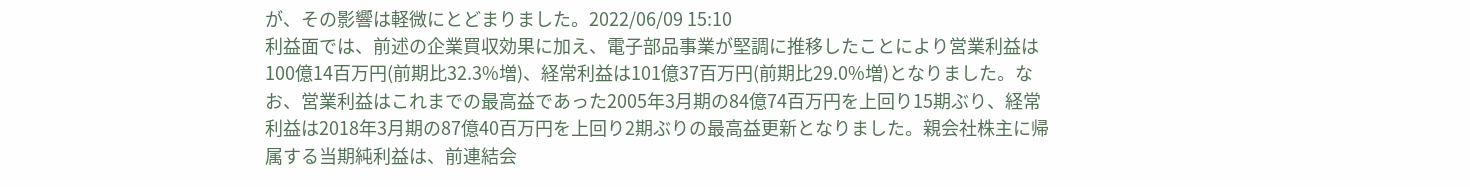が、その影響は軽微にとどまりました。2022/06/09 15:10
利益面では、前述の企業買収効果に加え、電子部品事業が堅調に推移したことにより営業利益は100億14百万円(前期比32.3%増)、経常利益は101億37百万円(前期比29.0%増)となりました。なお、営業利益はこれまでの最高益であった2005年3月期の84億74百万円を上回り15期ぶり、経常利益は2018年3月期の87億40百万円を上回り2期ぶりの最高益更新となりました。親会社株主に帰属する当期純利益は、前連結会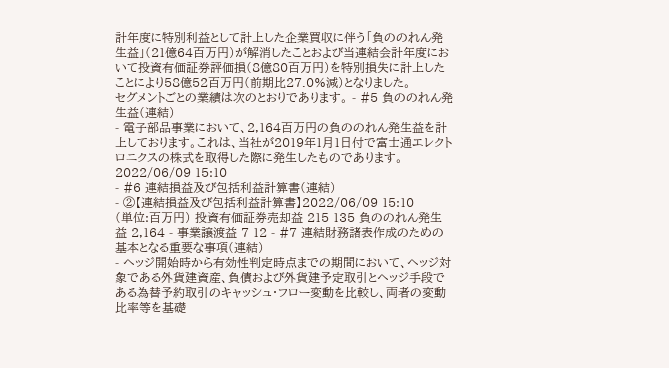計年度に特別利益として計上した企業買収に伴う「負ののれん発生益」(21億64百万円)が解消したことおよび当連結会計年度において投資有価証券評価損(8億80百万円)を特別損失に計上したことにより58億52百万円(前期比27.0%減)となりました。
セグメントごとの業績は次のとおりであります。 - #5 負ののれん発生益(連結)
- 電子部品事業において、2,164百万円の負ののれん発生益を計上しております。これは、当社が2019年1月1日付で富士通エレクトロニクスの株式を取得した際に発生したものであります。2022/06/09 15:10
- #6 連結損益及び包括利益計算書(連結)
- ②【連結損益及び包括利益計算書】2022/06/09 15:10
(単位:百万円) 投資有価証券売却益 215 135 負ののれん発生益 2,164 - 事業譲渡益 7 12 - #7 連結財務諸表作成のための基本となる重要な事項(連結)
- ヘッジ開始時から有効性判定時点までの期間において、ヘッジ対象である外貨建資産、負債および外貨建予定取引とヘッジ手段である為替予約取引のキャッシュ・フロー変動を比較し、両者の変動比率等を基礎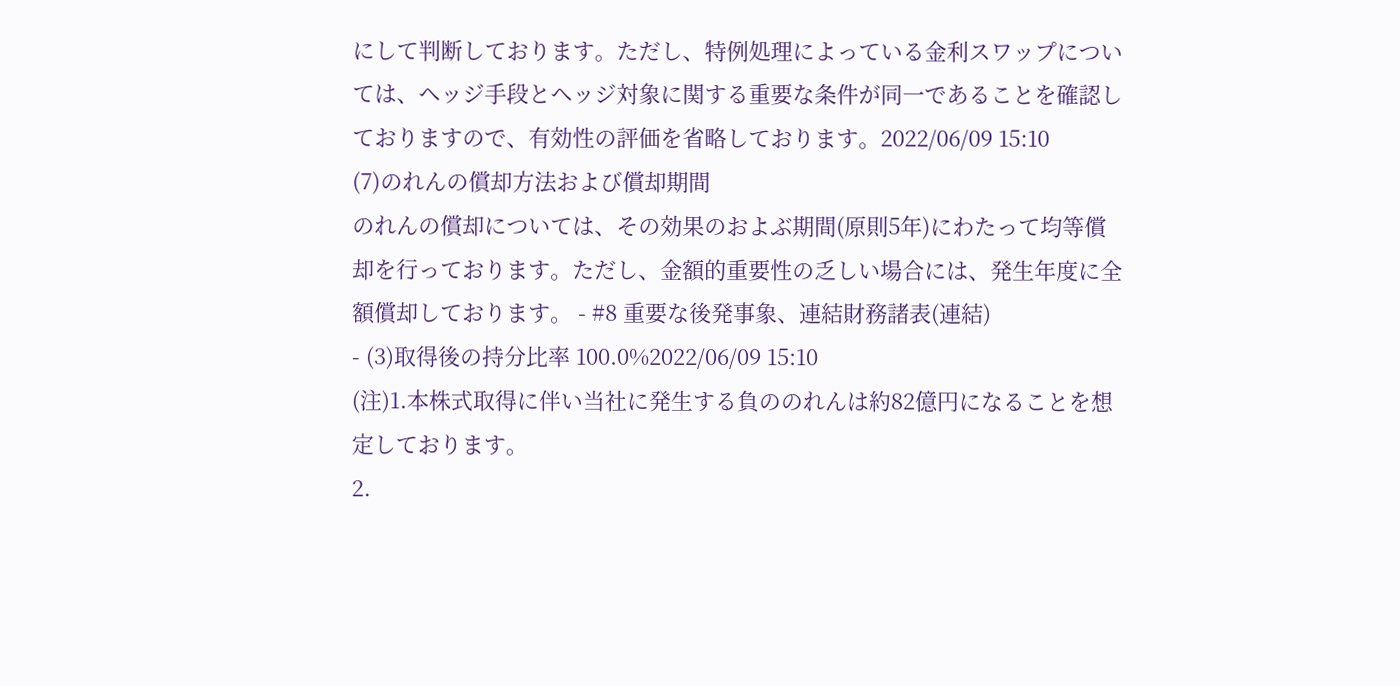にして判断しております。ただし、特例処理によっている金利スワップについては、ヘッジ手段とヘッジ対象に関する重要な条件が同一であることを確認しておりますので、有効性の評価を省略しております。2022/06/09 15:10
(7)のれんの償却方法および償却期間
のれんの償却については、その効果のおよぶ期間(原則5年)にわたって均等償却を行っております。ただし、金額的重要性の乏しい場合には、発生年度に全額償却しております。 - #8 重要な後発事象、連結財務諸表(連結)
- (3)取得後の持分比率 100.0%2022/06/09 15:10
(注)1.本株式取得に伴い当社に発生する負ののれんは約82億円になることを想定しております。
2.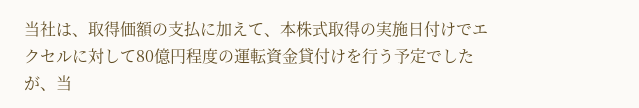当社は、取得価額の支払に加えて、本株式取得の実施日付けでエクセルに対して80億円程度の運転資金貸付けを行う予定でしたが、当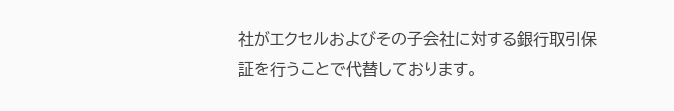社がエクセルおよびその子会社に対する銀行取引保証を行うことで代替しております。